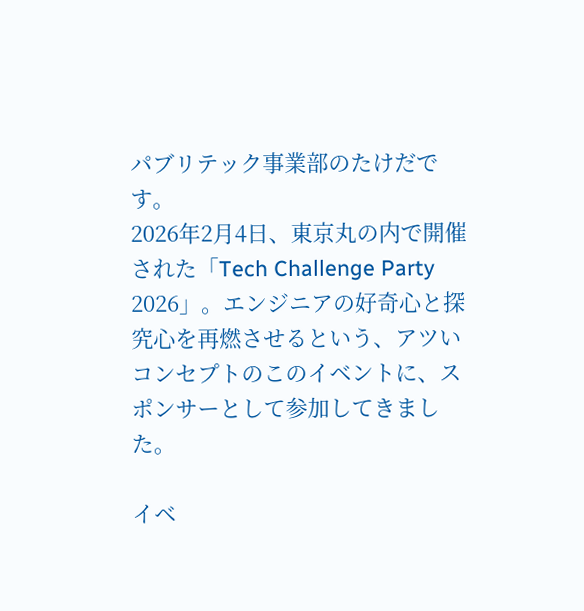パブリテック事業部のたけだです。
2026年2月4日、東京丸の内で開催された「Tech Challenge Party 2026」。エンジニアの好奇心と探究心を再燃させるという、アツいコンセプトのこのイベントに、スポンサーとして参加してきました。

イベ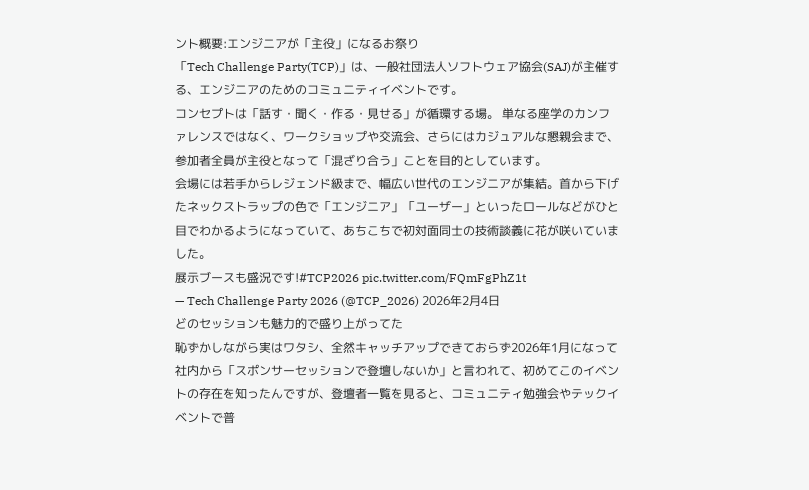ント概要:エンジニアが「主役」になるお祭り
「Tech Challenge Party(TCP)」は、一般社団法人ソフトウェア協会(SAJ)が主催する、エンジニアのためのコミュニティイベントです。
コンセプトは「話す・聞く・作る・見せる」が循環する場。 単なる座学のカンファレンスではなく、ワークショップや交流会、さらにはカジュアルな懇親会まで、参加者全員が主役となって「混ざり合う」ことを目的としています。
会場には若手からレジェンド級まで、幅広い世代のエンジニアが集結。首から下げたネックストラップの色で「エンジニア」「ユーザー」といったロールなどがひと目でわかるようになっていて、あちこちで初対面同士の技術談義に花が咲いていました。
展示ブースも盛況です!#TCP2026 pic.twitter.com/FQmFgPhZ1t
— Tech Challenge Party 2026 (@TCP_2026) 2026年2月4日
どのセッションも魅力的で盛り上がってた
恥ずかしながら実はワタシ、全然キャッチアップできておらず2026年1月になって社内から「スポンサーセッションで登壇しないか」と言われて、初めてこのイベントの存在を知ったんですが、登壇者一覧を見ると、コミュニティ勉強会やテックイベントで普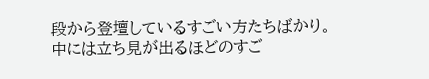段から登壇しているすごい方たちばかり。
中には立ち見が出るほどのすご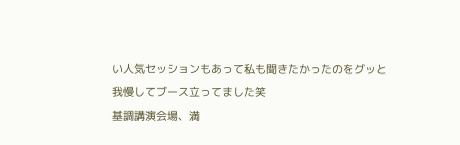い人気セッションもあって私も聞きたかったのをグッと我慢してブース立ってました笑
基調講演会場、満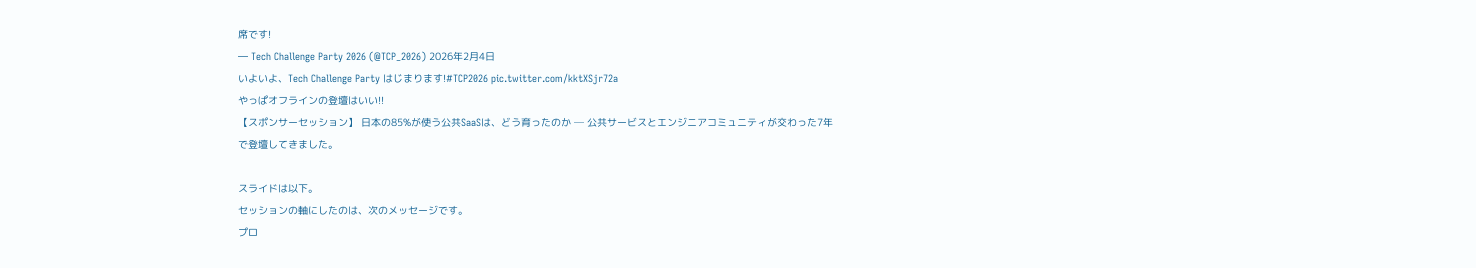席です!
— Tech Challenge Party 2026 (@TCP_2026) 2026年2月4日
いよいよ、Tech Challenge Party はじまります!#TCP2026 pic.twitter.com/kktXSjr72a
やっぱオフラインの登壇はいい!!
【スポンサーセッション】 日本の85%が使う公共SaaSは、どう育ったのか ─ 公共サービスとエンジニアコミュニティが交わった7年
で登壇してきました。

スライドは以下。
セッションの軸にしたのは、次のメッセージです。
プロ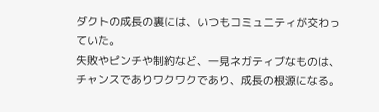ダクトの成長の裏には、いつもコミュニティが交わっていた。
失敗やピンチや制約など、一見ネガティブなものは、チャンスでありワクワクであり、成長の根源になる。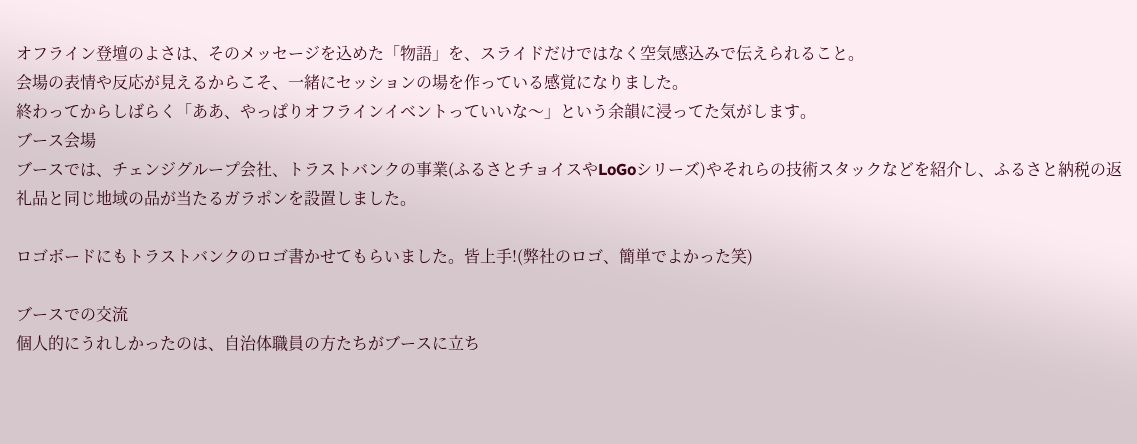オフライン登壇のよさは、そのメッセージを込めた「物語」を、スライドだけではなく空気感込みで伝えられること。
会場の表情や反応が見えるからこそ、一緒にセッションの場を作っている感覚になりました。
終わってからしばらく「ああ、やっぱりオフラインイベントっていいな〜」という余韻に浸ってた気がします。
ブース会場
ブースでは、チェンジグループ会社、トラストバンクの事業(ふるさとチョイスやLoGoシリーズ)やそれらの技術スタックなどを紹介し、ふるさと納税の返礼品と同じ地域の品が当たるガラポンを設置しました。

ロゴボードにもトラストバンクのロゴ書かせてもらいました。皆上手!(弊社のロゴ、簡単でよかった笑)

ブースでの交流
個人的にうれしかったのは、自治体職員の方たちがブースに立ち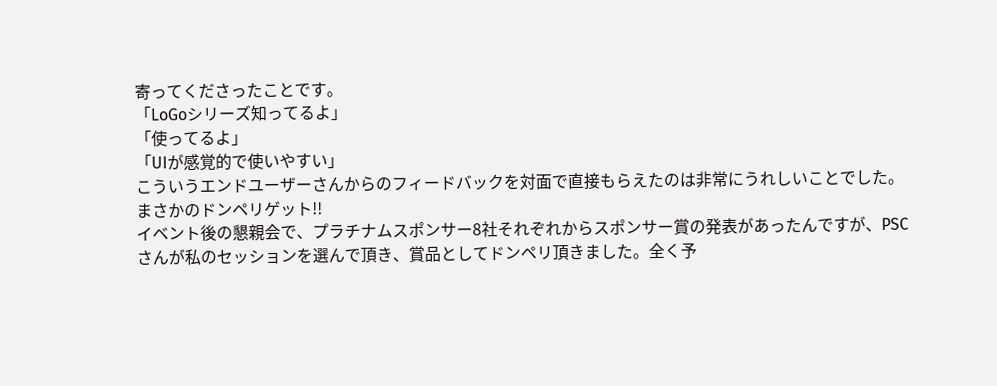寄ってくださったことです。
「LoGoシリーズ知ってるよ」
「使ってるよ」
「UIが感覚的で使いやすい」
こういうエンドユーザーさんからのフィードバックを対面で直接もらえたのは非常にうれしいことでした。
まさかのドンペリゲット!!
イベント後の懇親会で、プラチナムスポンサー8社それぞれからスポンサー賞の発表があったんですが、PSCさんが私のセッションを選んで頂き、賞品としてドンペリ頂きました。全く予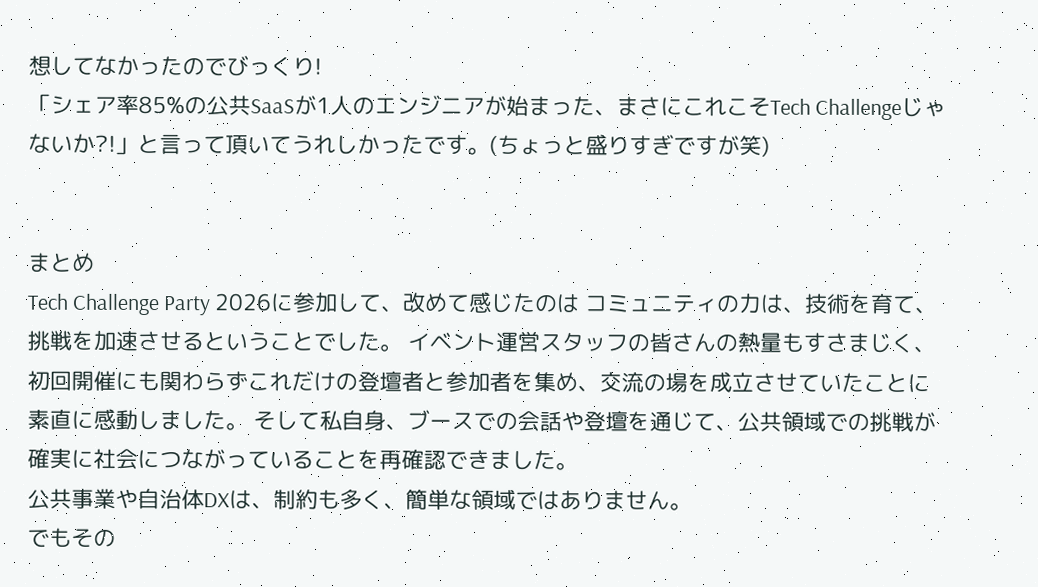想してなかったのでびっくり!
「シェア率85%の公共SaaSが1人のエンジニアが始まった、まさにこれこそTech Challengeじゃないか?!」と言って頂いてうれしかったです。(ちょっと盛りすぎですが笑)


まとめ
Tech Challenge Party 2026に参加して、改めて感じたのは コミュニティの力は、技術を育て、挑戦を加速させるということでした。 イベント運営スタッフの皆さんの熱量もすさまじく、初回開催にも関わらずこれだけの登壇者と参加者を集め、交流の場を成立させていたことに素直に感動しました。 そして私自身、ブースでの会話や登壇を通じて、公共領域での挑戦が確実に社会につながっていることを再確認できました。
公共事業や自治体DXは、制約も多く、簡単な領域ではありません。
でもその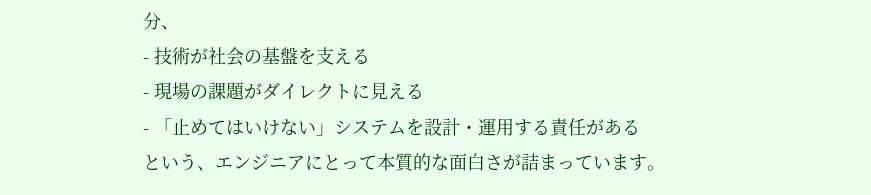分、
- 技術が社会の基盤を支える
- 現場の課題がダイレクトに見える
- 「止めてはいけない」システムを設計・運用する責任がある
という、エンジニアにとって本質的な面白さが詰まっています。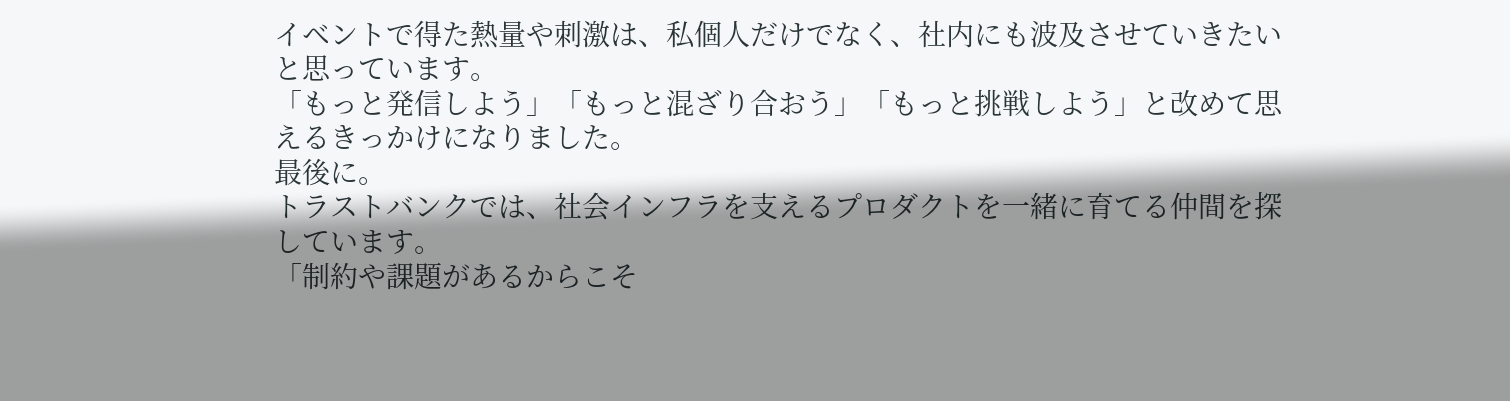イベントで得た熱量や刺激は、私個人だけでなく、社内にも波及させていきたいと思っています。
「もっと発信しよう」「もっと混ざり合おう」「もっと挑戦しよう」と改めて思えるきっかけになりました。
最後に。
トラストバンクでは、社会インフラを支えるプロダクトを一緒に育てる仲間を探しています。
「制約や課題があるからこそ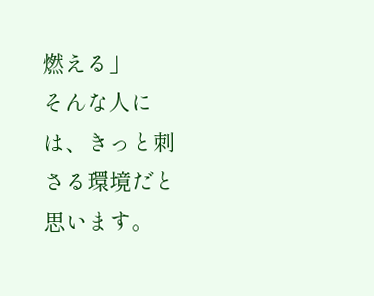燃える」
そんな人には、きっと刺さる環境だと思います。